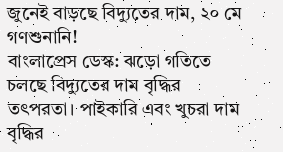জুনেই বাড়ছে বিদ্যুতের দাম, ২০ মে গণশুনানি!
বাংলাপ্রেস ডেস্ক: ঝড়ো গতিতে চলছে বিদ্যুতের দাম বৃদ্ধির তৎপরতা। পাইকারি এবং খুচরা দাম বৃদ্ধির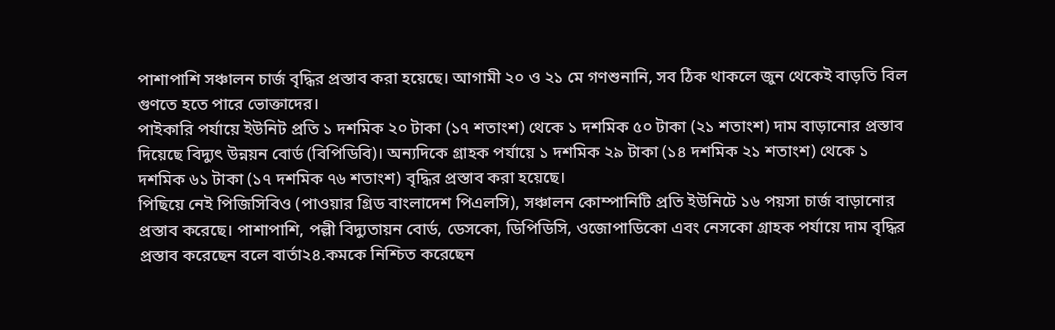পাশাপাশি সঞ্চালন চার্জ বৃদ্ধির প্রস্তাব করা হয়েছে। আগামী ২০ ও ২১ মে গণশুনানি, সব ঠিক থাকলে জুন থেকেই বাড়তি বিল গুণতে হতে পারে ভোক্তাদের।
পাইকারি পর্যায়ে ইউনিট প্রতি ১ দশমিক ২০ টাকা (১৭ শতাংশ) থেকে ১ দশমিক ৫০ টাকা (২১ শতাংশ) দাম বাড়ানোর প্রস্তাব দিয়েছে বিদ্যুৎ উন্নয়ন বোর্ড (বিপিডিবি)। অন্যদিকে গ্রাহক পর্যায়ে ১ দশমিক ২৯ টাকা (১৪ দশমিক ২১ শতাংশ) থেকে ১ দশমিক ৬১ টাকা (১৭ দশমিক ৭৬ শতাংশ) বৃদ্ধির প্রস্তাব করা হয়েছে।
পিছিয়ে নেই পিজিসিবিও (পাওয়ার গ্রিড বাংলাদেশ পিএলসি), সঞ্চালন কোম্পানিটি প্রতি ইউনিটে ১৬ পয়সা চার্জ বাড়ানোর প্রস্তাব করেছে। পাশাপাশি, পল্লী বিদ্যুতায়ন বোর্ড, ডেসকো, ডিপিডিসি, ওজোপাডিকো এবং নেসকো গ্রাহক পর্যায়ে দাম বৃদ্ধির প্রস্তাব করেছেন বলে বার্তা২৪.কমকে নিশ্চিত করেছেন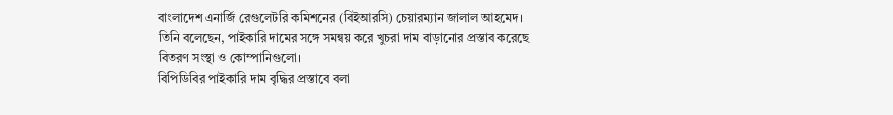বাংলাদেশ এনার্জি রেগুলেটরি কমিশনের (বিইআরসি) চেয়ারম্যান জালাল আহমেদ।
তিনি বলেছেন, পাইকারি দামের সঙ্গে সমন্বয় করে খুচরা দাম বাড়ানোর প্রস্তাব করেছে বিতরণ সংস্থা ও কোম্পানিগুলো।
বিপিডিবির পাইকারি দাম বৃদ্ধির প্রস্তাবে বলা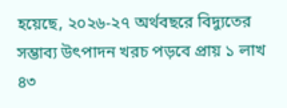হয়েছে, ২০২৬-২৭ অর্থবছরে বিদ্যুতের সম্ভাব্য উৎপাদন খরচ পড়বে প্রায় ১ লাখ ৪৩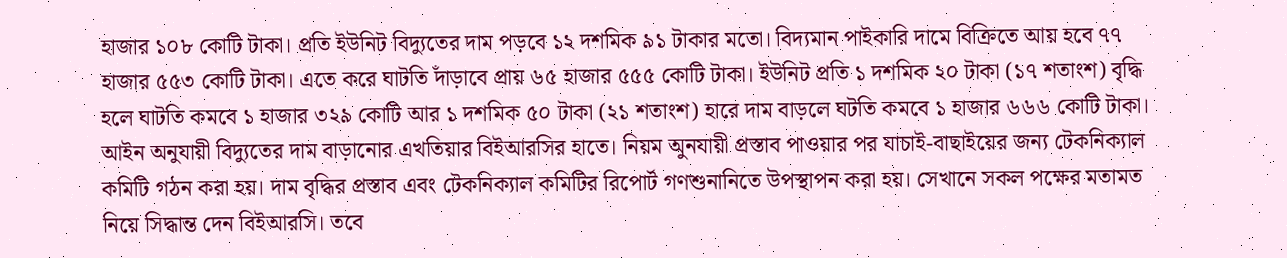হাজার ১০৮ কোটি টাকা। প্রতি ইউনিট বিদ্যুতের দাম পড়বে ১২ দশমিক ৯১ টাকার মতো। বিদ্যমান পাইকারি দামে বিক্রিতে আয় হবে ৭৭ হাজার ৫৫৩ কোটি টাকা। এতে করে ঘাটতি দাঁড়াবে প্রায় ৬৫ হাজার ৫৫৫ কোটি টাকা। ইউনিট প্রতি ১ দশমিক ২০ টাকা (১৭ শতাংশ) বৃদ্ধি হলে ঘাটতি কমবে ১ হাজার ৩২৯ কোটি আর ১ দশমিক ৫০ টাকা (২১ শতাংশ) হারে দাম বাড়লে ঘটতি কমবে ১ হাজার ৬৬৬ কোটি টাকা।
আইন অনুযায়ী বিদ্যুতের দাম বাড়ানোর এখতিয়ার বিইআরসির হাতে। নিয়ম অুনযায়ী প্রস্তাব পাওয়ার পর যাচাই-বাছাইয়ের জন্য টেকনিক্যাল কমিটি গঠন করা হয়। দাম বৃদ্ধির প্রস্তাব এবং টেকনিক্যাল কমিটির রিপোর্ট গণশুনানিতে উপস্থাপন করা হয়। সেখানে সকল পক্ষের মতামত নিয়ে সিদ্ধান্ত দেন বিইআরসি। তবে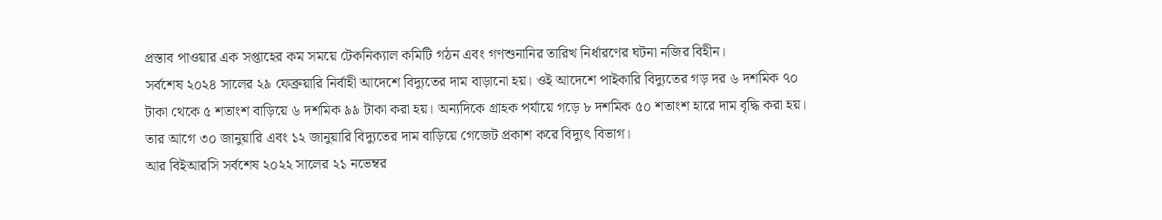প্রস্তাব পাওয়ার এক সপ্তাহের কম সময়ে টেকনিক্যাল কমিটি গঠন এবং গণশুনানির তারিখ নির্ধারণের ঘটনা নজির বিহীন।
সর্বশেষ ২০২৪ সালের ২৯ ফেব্রুয়ারি নির্বাহী আদেশে বিদ্যুতের দাম বাড়ানো হয়। ওই আদেশে পাইকারি বিদ্যুতের গড় দর ৬ দশমিক ৭০ টাকা থেকে ৫ শতাংশ বাড়িয়ে ৬ দশমিক ৯৯ টাকা করা হয়। অন্যদিকে গ্রাহক পর্যায়ে গড়ে ৮ দশমিক ৫০ শতাংশ হারে দাম বৃদ্ধি করা হয়। তার আগে ৩০ জানুয়ারি এবং ১২ জানুয়ারি বিদ্যুতের দাম বাড়িয়ে গেজেট প্রকাশ করে বিদ্যুৎ বিভাগ।
আর বিইআরসি সর্বশেষ ২০২২ সালের ২১ নভেম্বর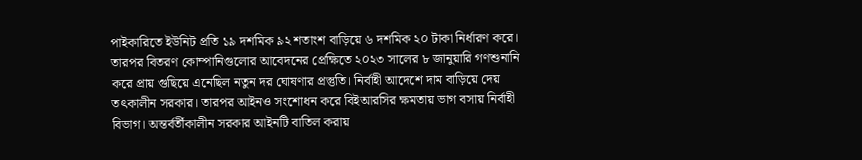পাইকারিতে ইউনিট প্রতি ১৯ দশমিক ৯২ শতাংশ বাড়িয়ে ৬ দশমিক ২০ টাকা নির্ধারণ করে। তারপর বিতরণ কোম্পানিগুলোর আবেদনের প্রেক্ষিতে ২০২৩ সালের ৮ জানুয়ারি গণশুনানি করে প্রায় গুছিয়ে এনেছিল নতুন দর ঘোষণার প্রস্তুতি। নির্বাহী আদেশে দাম বাড়িয়ে দেয় তৎকালীন সরকার। তারপর আইনও সংশোধন করে বিইআরসির ক্ষমতায় ভাগ বসায় নির্বাহী বিভাগ। অন্তর্বর্তীকালীন সরকার আইনটি বাতিল করায়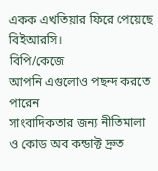একক এখতিয়ার ফিরে পেয়েছে বিইআরসি।
বিপি/কেজে
আপনি এগুলোও পছন্দ করতে পারেন
সাংবাদিকতার জন্য নীতিমালা ও কোড অব কন্ডাক্ট দ্রুত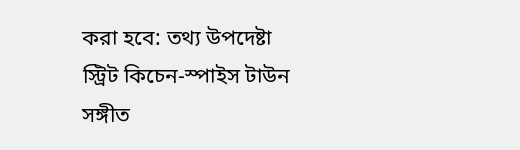করা হবে: তথ্য উপদেষ্টা
স্ট্রিট কিচেন-স্পাইস টাউন
সঙ্গীত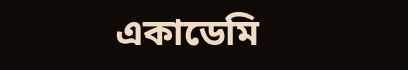একাডেমি